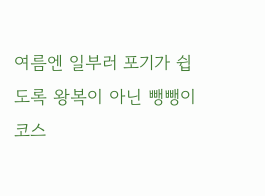여름엔 일부러 포기가 쉽도록 왕복이 아닌 뺑뺑이 코스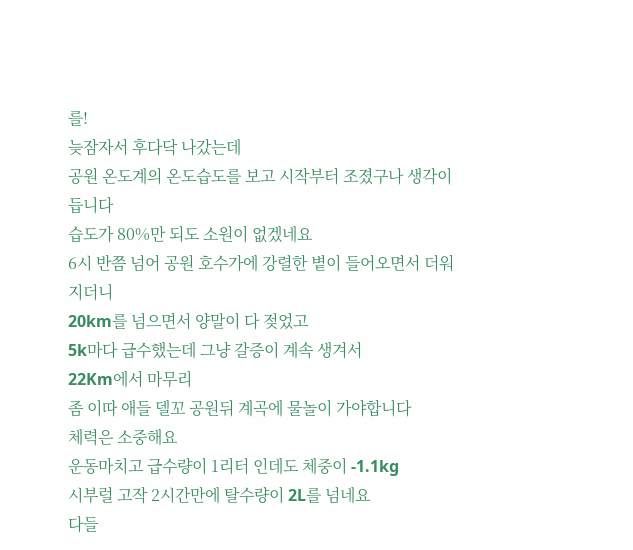를!
늦잠자서 후다닥 나갔는데
공원 온도계의 온도습도를 보고 시작부터 조졌구나 생각이 듭니다
습도가 80%만 되도 소원이 없겠네요
6시 반쯤 넘어 공원 호수가에 강렬한 볕이 들어오면서 더워지더니
20km를 넘으면서 양말이 다 젖었고
5k마다 급수했는데 그냥 갈증이 계속 생겨서
22Km에서 마무리
좀 이따 애들 델꼬 공원뒤 계곡에 물놀이 가야합니다
체력은 소중해요
운동마치고 급수량이 1리터 인데도 체중이 -1.1kg
시부럴 고작 2시간만에 탈수량이 2L를 넘네요
다들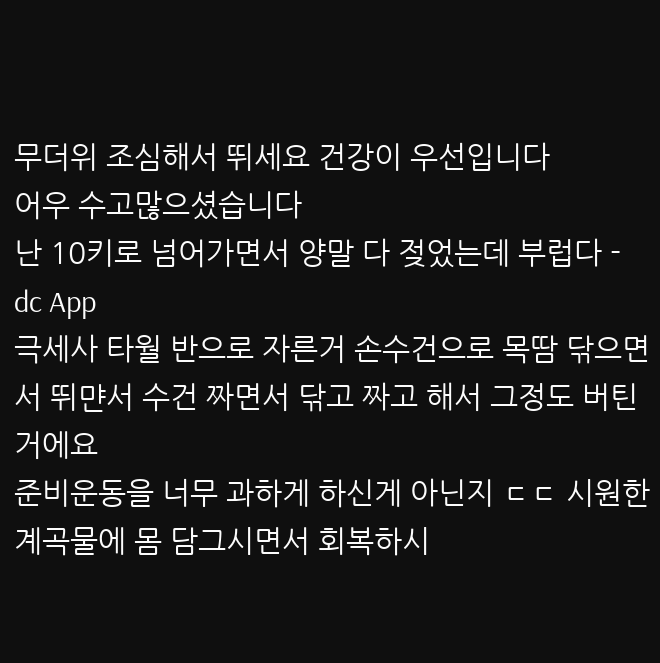무더위 조심해서 뛰세요 건강이 우선입니다
어우 수고많으셨습니다
난 10키로 넘어가면서 양말 다 젖었는데 부럽다 - dc App
극세사 타월 반으로 자른거 손수건으로 목땀 닦으면서 뛰먄서 수건 짜면서 닦고 짜고 해서 그정도 버틴거에요
준비운동을 너무 과하게 하신게 아닌지 ㄷㄷ 시원한 계곡물에 몸 담그시면서 회복하시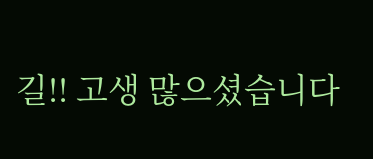길!! 고생 많으셨습니다